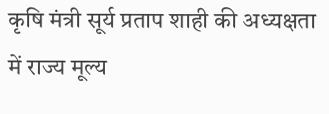कृषि मंत्री सूर्य प्रताप शाही की अध्यक्षता में राज्य मूल्य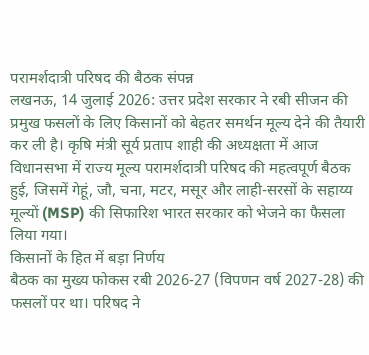परामर्शदात्री परिषद की बैठक संपन्न
लखनऊ, 14 जुलाई 2026: उत्तर प्रदेश सरकार ने रबी सीजन की प्रमुख फसलों के लिए किसानों को बेहतर समर्थन मूल्य देने की तैयारी कर ली है। कृषि मंत्री सूर्य प्रताप शाही की अध्यक्षता में आज विधानसभा में राज्य मूल्य परामर्शदात्री परिषद की महत्वपूर्ण बैठक हुई, जिसमें गेहूं, जौ, चना, मटर, मसूर और लाही-सरसों के सहाय्य मूल्यों (MSP) की सिफारिश भारत सरकार को भेजने का फैसला लिया गया।
किसानों के हित में बड़ा निर्णय
बैठक का मुख्य फोकस रबी 2026-27 (विपणन वर्ष 2027-28) की फसलों पर था। परिषद ने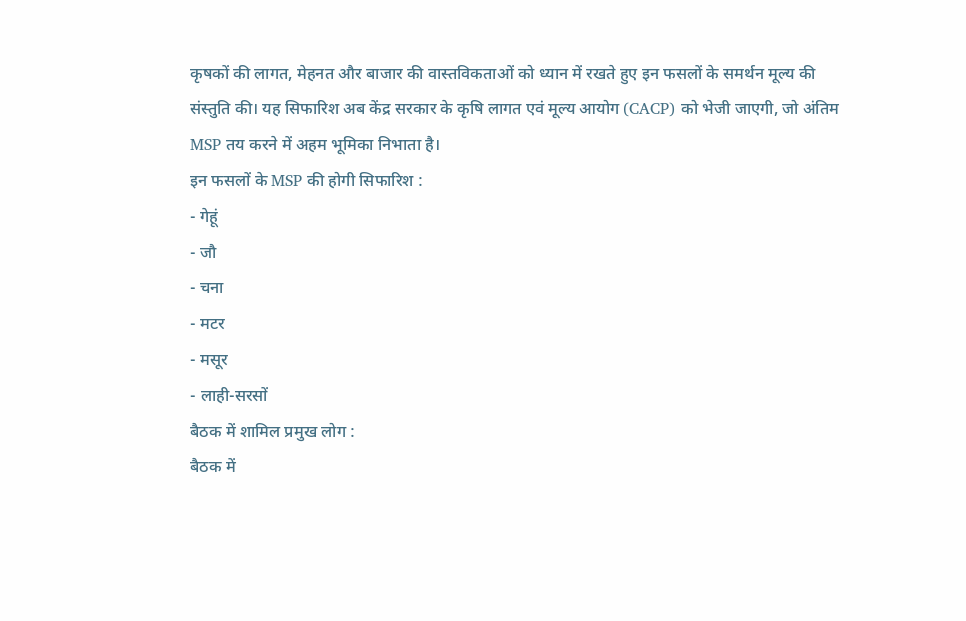कृषकों की लागत, मेहनत और बाजार की वास्तविकताओं को ध्यान में रखते हुए इन फसलों के समर्थन मूल्य की संस्तुति की। यह सिफारिश अब केंद्र सरकार के कृषि लागत एवं मूल्य आयोग (CACP) को भेजी जाएगी, जो अंतिम MSP तय करने में अहम भूमिका निभाता है।
इन फसलों के MSP की होगी सिफारिश :
- गेहूं
- जौ
- चना
- मटर
- मसूर
- लाही-सरसों
बैठक में शामिल प्रमुख लोग :
बैठक में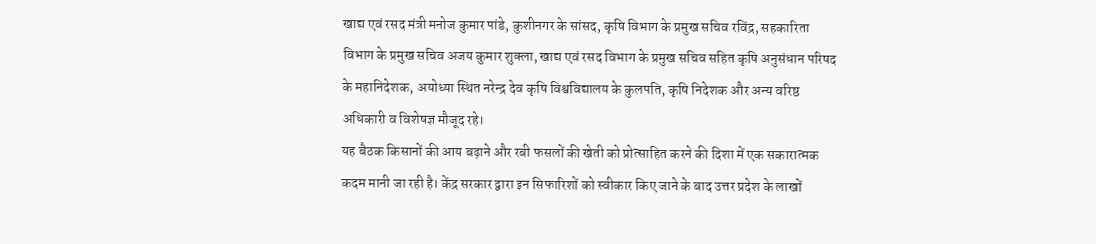खाद्य एवं रसद मंत्री मनोज कुमार पांडे, कुशीनगर के सांसद, कृषि विभाग के प्रमुख सचिव रविंद्र, सहकारिता विभाग के प्रमुख सचिव अजय कुमार शुक्ला, खाद्य एवं रसद विभाग के प्रमुख सचिव सहित कृषि अनुसंधान परिषद के महानिदेशक, अयोध्या स्थित नरेन्द्र देव कृषि विश्वविद्यालय के कुलपति, कृषि निदेशक और अन्य वरिष्ठ अधिकारी व विशेषज्ञ मौजूद रहे।
यह बैठक किसानों की आय बढ़ाने और रबी फसलों की खेती को प्रोत्साहित करने की दिशा में एक सकारात्मक कदम मानी जा रही है। केंद्र सरकार द्वारा इन सिफारिशों को स्वीकार किए जाने के बाद उत्तर प्रदेश के लाखों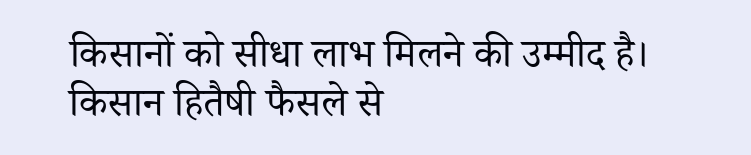किसानों को सीधा लाभ मिलने की उम्मीद है।
किसान हितैषी फैसले से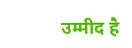उम्मीद है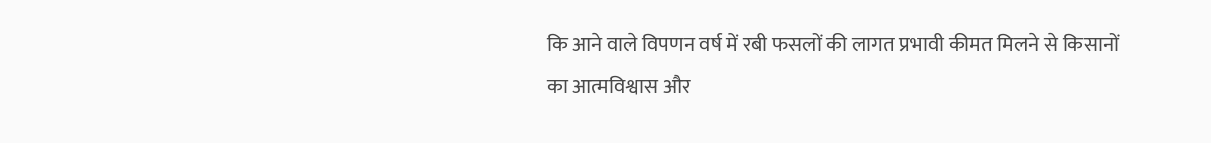कि आने वाले विपणन वर्ष में रबी फसलों की लागत प्रभावी कीमत मिलने से किसानों का आत्मविश्वास और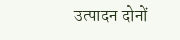उत्पादन दोनों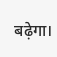बढ़ेगा।